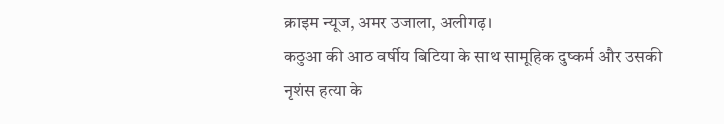क्राइम न्यूज, अमर उजाला, अलीगढ़।
कठुआ की आठ वर्षीय बिटिया के साथ सामूहिक दुष्कर्म और उसकी नृशंस हत्या के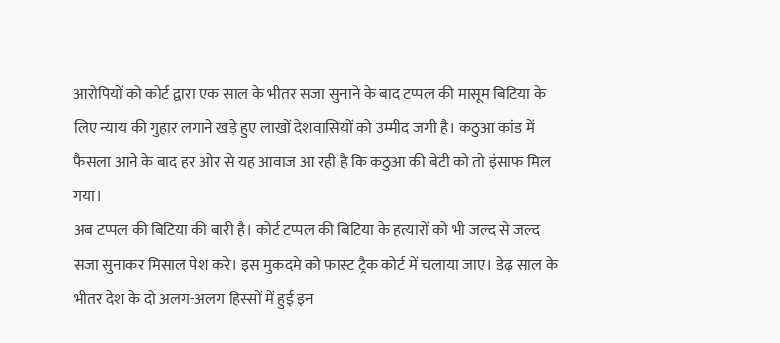आरोपियों को कोर्ट द्वारा एक साल के भीतर सजा सुनाने के बाद टप्पल की मासूम बिटिया के लिए न्याय की गुहार लगाने खड़े हुए लाखों देशवासियों को उम्मीद जगी है। कठुआ कांड में फैसला आने के बाद हर ओर से यह आवाज आ रही है कि कठुआ की बेटी को तो इंसाफ मिल गया।
अब टप्पल की बिटिया की बारी है। कोर्ट टप्पल की बिटिया के हत्यारों को भी जल्द से जल्द सजा सुनाकर मिसाल पेश करे। इस मुकदमे को फास्ट ट्रैक कोर्ट में चलाया जाए। डेढ़ साल के भीतर देश के दो अलग-अलग हिस्सों में हुई इन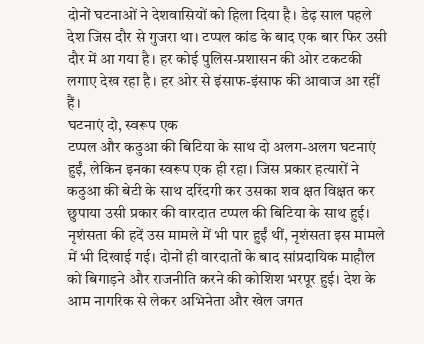दोनों घटनाओं ने देशवासियों को हिला दिया है। डेढ़ साल पहले देश जिस दौर से गुजरा था। टप्पल कांड के बाद एक बार फिर उसी दौर में आ गया है। हर कोई पुलिस-प्रशासन की ओर टकटकी लगाए देख रहा है। हर ओर से इंसाफ-इंसाफ की आवाज आ रहीं हैं।
घटनाएं दो, स्वरूप एक
टप्पल और कठुआ की बिटिया के साथ दो अलग-अलग घटनाएं हुईं, लेकिन इनका स्वरूप एक ही रहा। जिस प्रकार हत्यारों ने कठुआ की बेटी के साथ दरिंदगी कर उसका शव क्षत विक्षत कर छुपाया उसी प्रकार की वारदात टप्पल की बिटिया के साथ हुई। नृशंसता की हदें उस मामले में भी पार हुईं थीं, नृशंसता इस मामले में भी दिखाई गई। दोनों ही वारदातों के बाद सांप्रदायिक माहौल को बिगाड़ने और राजनीति करने की कोशिश भरपूर हुई। देश के आम नागरिक से लेकर अभिनेता और खेल जगत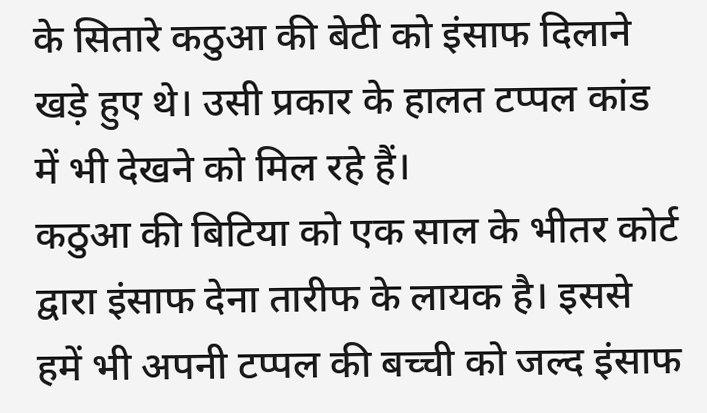के सितारे कठुआ की बेटी को इंसाफ दिलाने खड़े हुए थे। उसी प्रकार के हालत टप्पल कांड में भी देखने को मिल रहे हैं।
कठुआ की बिटिया को एक साल के भीतर कोर्ट द्वारा इंसाफ देना तारीफ के लायक है। इससे हमें भी अपनी टप्पल की बच्ची को जल्द इंसाफ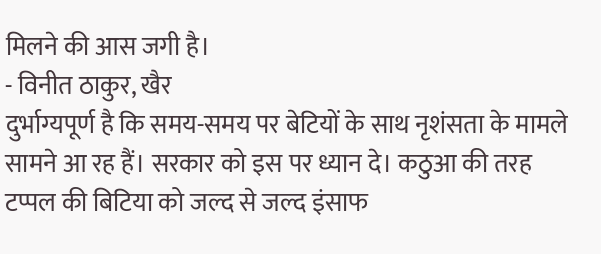मिलने की आस जगी है।
- विनीत ठाकुर, खैर
दुर्भाग्यपूर्ण है कि समय-समय पर बेटियों के साथ नृशंसता के मामले सामने आ रह हैं। सरकार को इस पर ध्यान दे। कठुआ की तरह टप्पल की बिटिया को जल्द से जल्द इंसाफ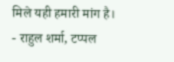मिले यही हमारी मांग है।
- राहुल शर्मा, टप्पल